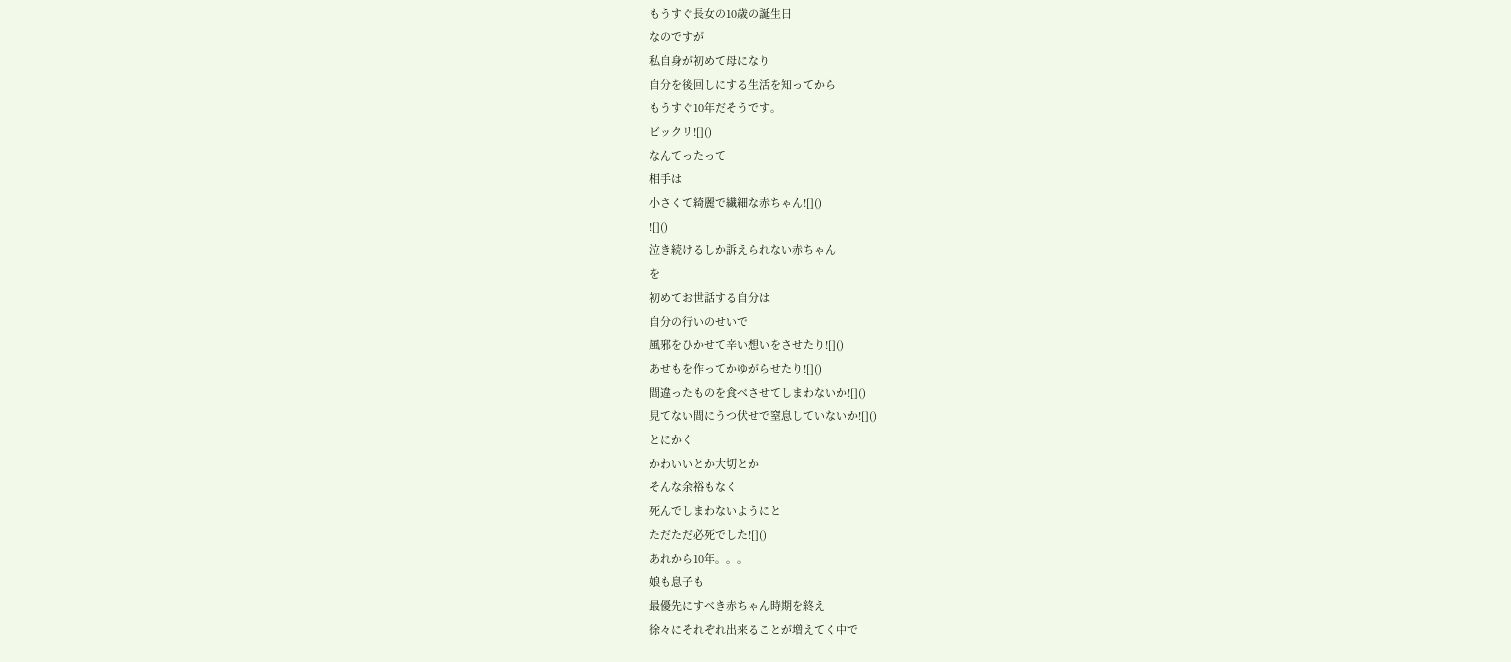もうすぐ長女の10歳の誕生日
なのですが
私自身が初めて母になり
自分を後回しにする生活を知ってから
もうすぐ10年だそうです。
ビックリ![]()
なんてったって
相手は
小さくて綺麗で繊細な赤ちゃん![]()
![]()
泣き続けるしか訴えられない赤ちゃん
を
初めてお世話する自分は
自分の行いのせいで
風邪をひかせて辛い想いをさせたり![]()
あせもを作ってかゆがらせたり![]()
間違ったものを食べさせてしまわないか![]()
見てない間にうつ伏せで窒息していないか![]()
とにかく
かわいいとか大切とか
そんな余裕もなく
死んでしまわないようにと
ただただ必死でした![]()
あれから10年。。。
娘も息子も
最優先にすべき赤ちゃん時期を終え
徐々にそれぞれ出来ることが増えてく中で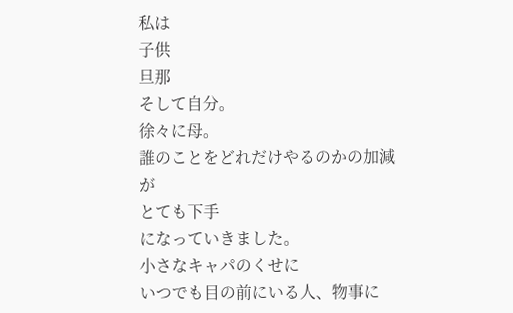私は
子供
旦那
そして自分。
徐々に母。
誰のことをどれだけやるのかの加減が
とても下手
になっていきました。
小さなキャパのくせに
いつでも目の前にいる人、物事に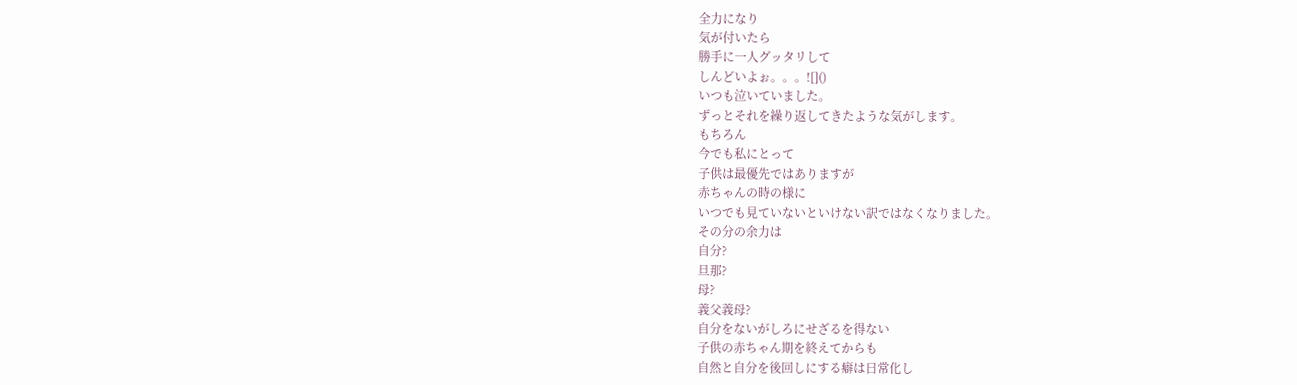全力になり
気が付いたら
勝手に一人グッタリして
しんどいよぉ。。。![]()
いつも泣いていました。
ずっとそれを繰り返してきたような気がします。
もちろん
今でも私にとって
子供は最優先ではありますが
赤ちゃんの時の様に
いつでも見ていないといけない訳ではなくなりました。
その分の余力は
自分?
旦那?
母?
義父義母?
自分をないがしろにせざるを得ない
子供の赤ちゃん期を終えてからも
自然と自分を後回しにする癖は日常化し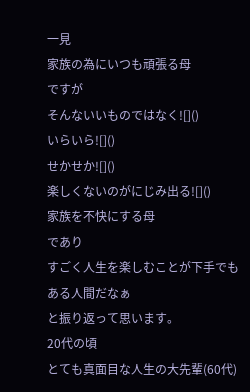一見
家族の為にいつも頑張る母
ですが
そんないいものではなく![]()
いらいら![]()
せかせか![]()
楽しくないのがにじみ出る![]()
家族を不快にする母
であり
すごく人生を楽しむことが下手でもある人間だなぁ
と振り返って思います。
20代の頃
とても真面目な人生の大先輩(60代)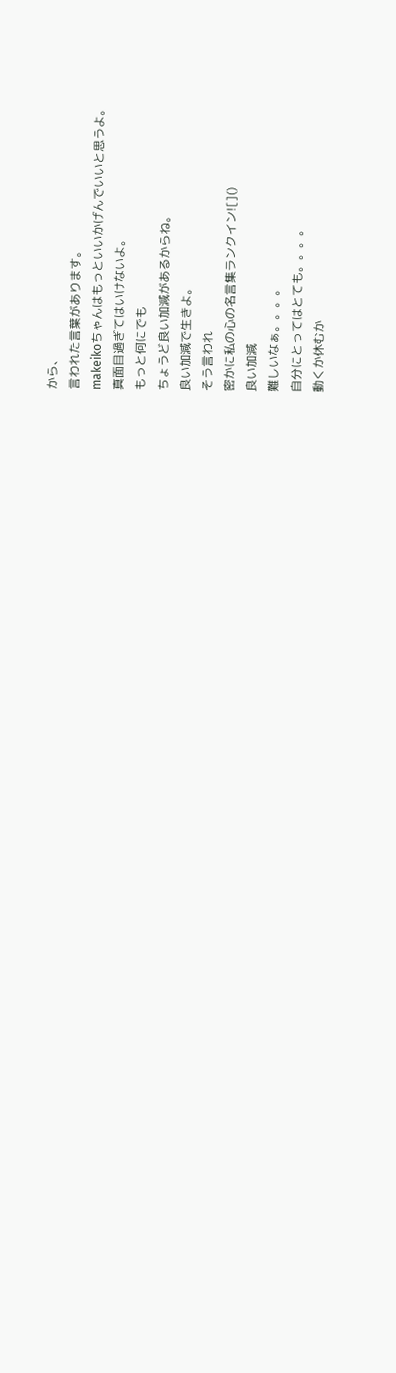から、
言われた言葉があります。
makeikoちゃんはもっといいかげんでいいと思うよ。
真面目過ぎてはいけないよ。
もっと何にでも
ちょうど良い加減があるからね。
良い加減で生きよ。
そう言われ
密かに私の心の名言集ランクイン![]()
良い加減
難しいなぁ。。。。
自分にとってはとても。。。。
動くか休むか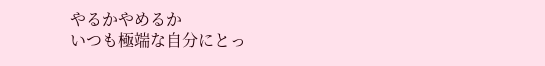やるかやめるか
いつも極端な自分にとっ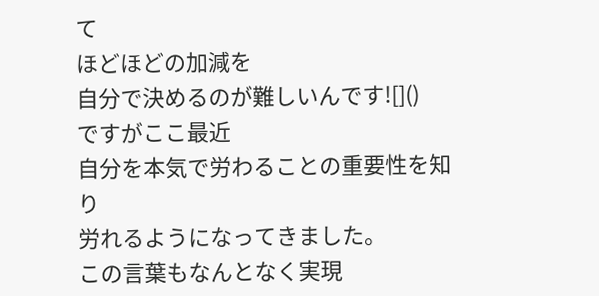て
ほどほどの加減を
自分で決めるのが難しいんです![]()
ですがここ最近
自分を本気で労わることの重要性を知り
労れるようになってきました。
この言葉もなんとなく実現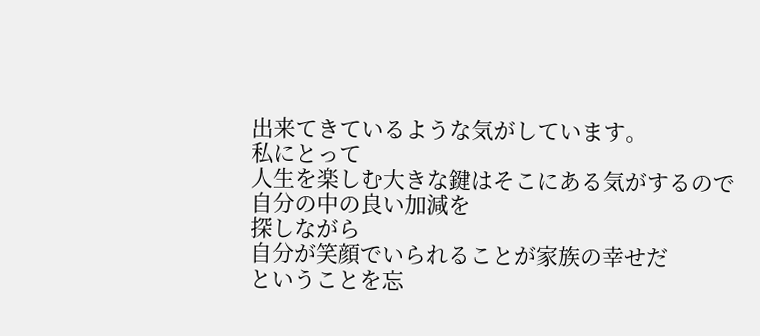出来てきているような気がしています。
私にとって
人生を楽しむ大きな鍵はそこにある気がするので
自分の中の良い加減を
探しながら
自分が笑顔でいられることが家族の幸せだ
ということを忘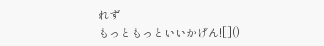れず
もっともっといいかげん![]()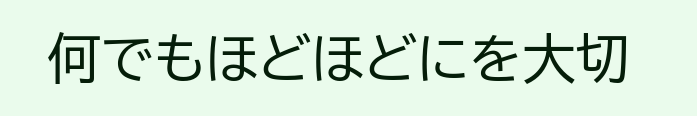何でもほどほどにを大切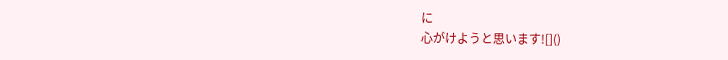に
心がけようと思います![]()